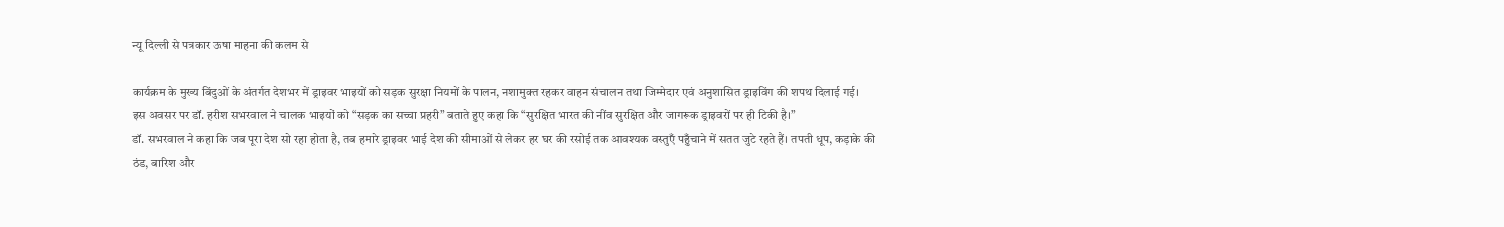न्यू दिल्ली से पत्रकार ऊषा माहना की कलम से

कार्यक्रम के मुख्य बिंदुओं के अंतर्गत देशभर में ड्राइवर भाइयों को सड़क सुरक्षा नियमों के पालन, नशामुक्त रहकर वाहन संचालन तथा जिम्मेदार एवं अनुशासित ड्राइविंग की शपथ दिलाई गई।
इस अवसर पर डॉ. हरीश सभरवाल ने चालक भाइयों को “सड़क का सच्चा प्रहरी” बताते हुए कहा कि “सुरक्षित भारत की नींव सुरक्षित और जागरूक ड्राइवरों पर ही टिकी है।”
डॉ. सभरवाल ने कहा कि जब पूरा देश सो रहा होता है, तब हमारे ड्राइवर भाई देश की सीमाओं से लेकर हर घर की रसोई तक आवश्यक वस्तुएँ पहुँचाने में सतत जुटे रहते हैं। तपती धूप, कड़ाके की ठंड, बारिश और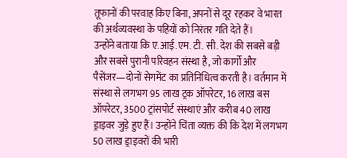तूफानों की परवाह किए बिना, अपनों से दूर रहकर वे भारत की अर्थव्यवस्था के पहियों को निरंतर गति देते हैं।
उन्होंने बताया कि ए.आई.एम. टी. सी. देश की सबसे बड़ी और सबसे पुरानी परिवहन संस्था है, जो कार्गो और पैसेंजर—दोनों सेगमेंट का प्रतिनिधित्व करती है। वर्तमान में संस्था से लगभग 95 लाख ट्रक ऑपरेटर, 16 लाख बस ऑपरेटर, 3500 ट्रांसपोर्ट संस्थाएं और करीब 40 लाख ड्राइवर जुड़े हुए हैं। उन्होंने चिंता व्यक्त की कि देश में लगभग 50 लाख ड्राइवरों की भारी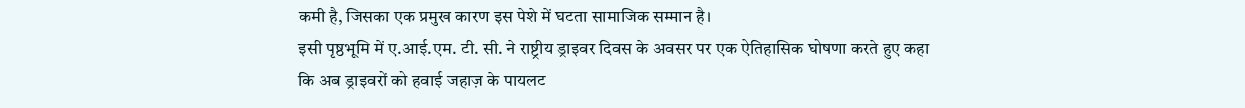कमी है, जिसका एक प्रमुख कारण इस पेशे में घटता सामाजिक सम्मान है।
इसी पृष्ठभूमि में ए.आई.एम. टी. सी. ने राष्ट्रीय ड्राइवर दिवस के अवसर पर एक ऐतिहासिक घोषणा करते हुए कहा कि अब ड्राइवरों को हवाई जहाज़ के पायलट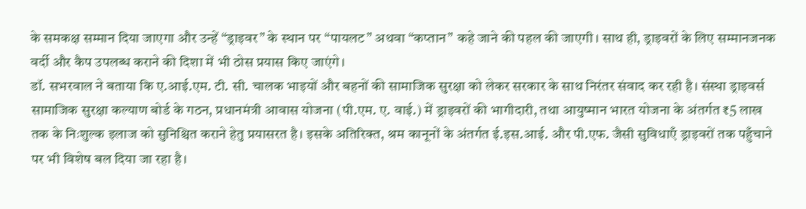के समकक्ष सम्मान दिया जाएगा और उन्हें “ड्राइवर” के स्थान पर “पायलट” अथवा “कप्तान” कहे जाने की पहल की जाएगी। साथ ही, ड्राइवरों के लिए सम्मानजनक वर्दी और कैप उपलब्ध कराने की दिशा में भी ठोस प्रयास किए जाएंगे।
डॉ. सभरवाल ने बताया कि ए.आई.एम. टी. सी. चालक भाइयों और बहनों की सामाजिक सुरक्षा को लेकर सरकार के साथ निरंतर संवाद कर रही है। संस्था ड्राइवर्स सामाजिक सुरक्षा कल्याण बोर्ड के गठन, प्रधानमंत्री आवास योजना (पी.एम. ए. वाई.) में ड्राइवरों की भागीदारी, तथा आयुष्मान भारत योजना के अंतर्गत ₹5 लाख तक के निःशुल्क इलाज को सुनिश्चित कराने हेतु प्रयासरत है। इसके अतिरिक्त, श्रम कानूनों के अंतर्गत ई.इस.आई. और पी.एफ. जैसी सुविधाएँ ड्राइवरों तक पहुँचाने पर भी विशेष बल दिया जा रहा है।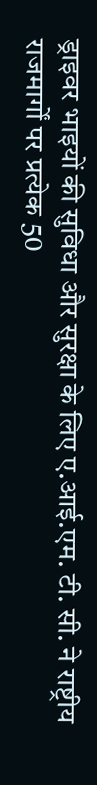ड्राइवर भाइयों की सुविधा और सुरक्षा के लिए ए.आई.एम. टी. सी. ने राष्ट्रीय राजमार्गों पर प्रत्येक 50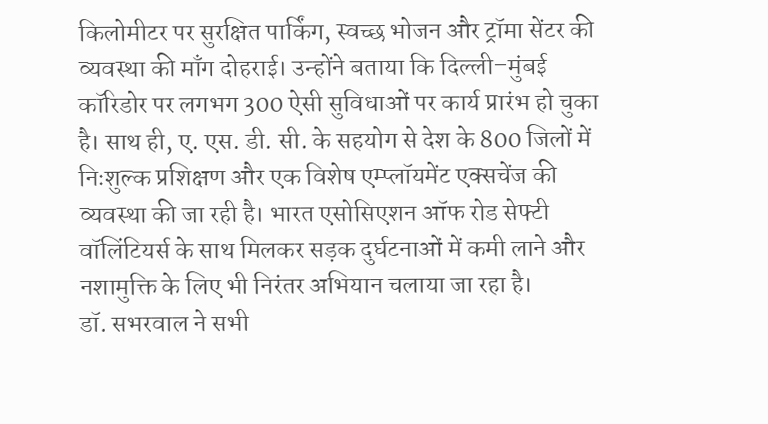किलोमीटर पर सुरक्षित पार्किंग, स्वच्छ भोजन और ट्रॉमा सेंटर की व्यवस्था की माँग दोहराई। उन्होंने बताया कि दिल्ली–मुंबई कॉरिडोर पर लगभग 300 ऐसी सुविधाओं पर कार्य प्रारंभ हो चुका है। साथ ही, ए. एस. डी. सी. के सहयोग से देश के 800 जिलों में निःशुल्क प्रशिक्षण और एक विशेष एम्प्लॉयमेंट एक्सचेंज की व्यवस्था की जा रही है। भारत एसोसिएशन ऑफ रोड सेफ्टी वॉलिंटियर्स के साथ मिलकर सड़क दुर्घटनाओं में कमी लाने और नशामुक्ति के लिए भी निरंतर अभियान चलाया जा रहा है।
डॉ. सभरवाल ने सभी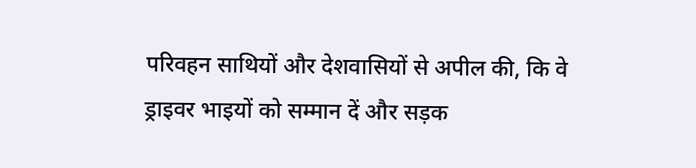परिवहन साथियों और देशवासियों से अपील की, कि वे ड्राइवर भाइयों को सम्मान दें और सड़क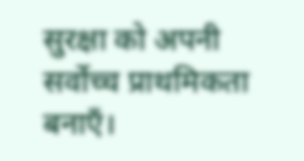सुरक्षा को अपनी सर्वोच्च प्राथमिकता बनाएँ।